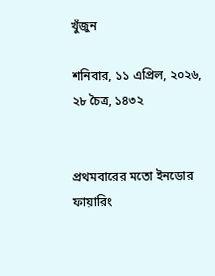খুঁজুন

শনিবার, ১১ এপ্রিল, ২০২৬, ২৮ চৈত্র, ১৪৩২


প্রথমবারের মতো ইনডোর ফায়ারিং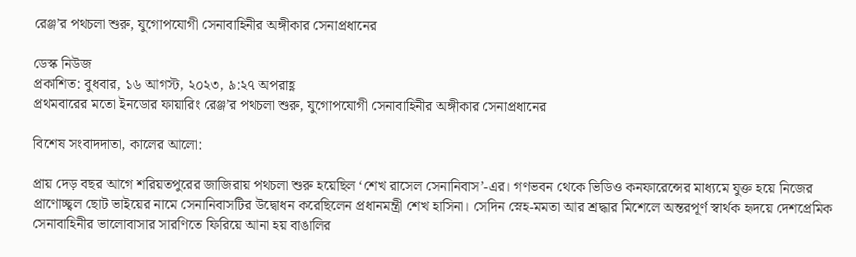রেঞ্জ’র পথচলা শুরু, যুগোপযোগী সেনাবাহিনীর অঙ্গীকার সেনাপ্রধানের

ডেস্ক নিউজ
প্রকাশিত: বুধবার, ১৬ আগস্ট, ২০২৩, ৯:২৭ অপরাহ্ণ
প্রথমবারের মতো ইনডোর ফায়ারিং রেঞ্জ’র পথচলা শুরু, যুগোপযোগী সেনাবাহিনীর অঙ্গীকার সেনাপ্রধানের

বিশেষ সংবাদদাতা, কালের আলো:

প্রায় দেড় বছর আগে শরিয়তপুরের জাজিরায় পথচলা শুরু হয়েছিল ‘শেখ রাসেল সেনানিবাস’-এর। গণভবন থেকে ভিডিও কনফারেন্সের মাধ্যমে যুক্ত হয়ে নিজের প্রাণোচ্ছ্বল ছোট ভাইয়ের নামে সেনানিবাসটির উদ্বোধন করেছিলেন প্রধানমন্ত্রী শেখ হাসিনা। সেদিন স্নেহ-মমতা আর শ্রদ্ধার মিশেলে অন্তরপূর্ণ স্বার্থক হৃদয়ে দেশপ্রেমিক সেনাবাহিনীর ভালোবাসার সারণিতে ফিরিয়ে আনা হয় বাঙালির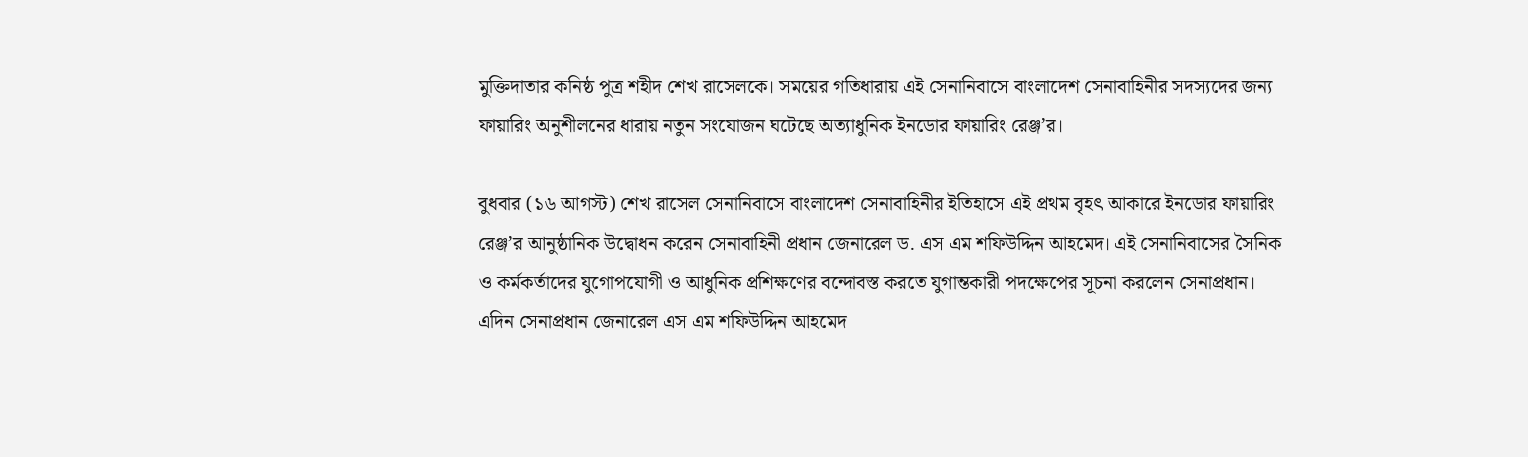মুক্তিদাতার কনিষ্ঠ পুত্র শহীদ শেখ রাসেলকে। সময়ের গতিধারায় এই সেনানিবাসে বাংলাদেশ সেনাবাহিনীর সদস্যদের জন্য ফায়ারিং অনুশীলনের ধারায় নতুন সংযোজন ঘটেছে অত্যাধুনিক ইনডোর ফায়ারিং রেঞ্জ’র।

বুধবার (১৬ আগস্ট) শেখ রাসেল সেনানিবাসে বাংলাদেশ সেনাবাহিনীর ইতিহাসে এই প্রথম বৃহৎ আকারে ইনডোর ফায়ারিং রেঞ্জ’র আনুষ্ঠানিক উদ্বোধন করেন সেনাবাহিনী প্রধান জেনারেল ড. এস এম শফিউদ্দিন আহমেদ। এই সেনানিবাসের সৈনিক ও কর্মকর্তাদের যুগোপযোগী ও আধুনিক প্রশিক্ষণের বন্দোবস্ত করতে যুগান্তকারী পদক্ষেপের সূচনা করলেন সেনাপ্রধান। এদিন সেনাপ্রধান জেনারেল এস এম শফিউদ্দিন আহমেদ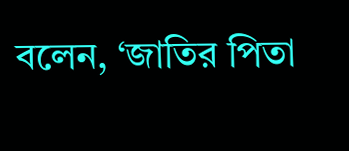বলেন, ‘জাতির পিতা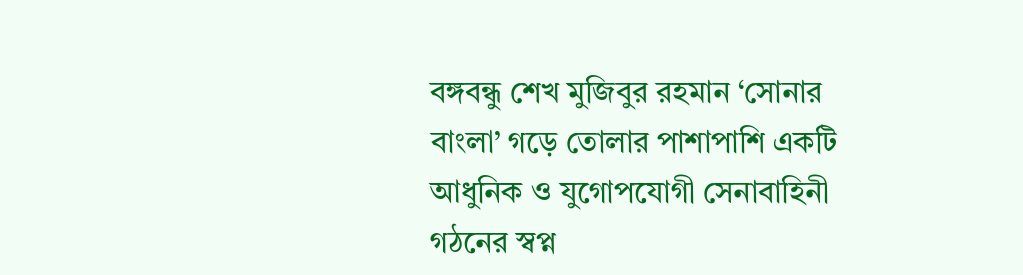বঙ্গবন্ধু শেখ মুজিবুর রহমান ‘সোনার বাংলা’ গড়ে তোলার পাশাপাশি একটি আধুনিক ও যুগোপযোগী সেনাবাহিনী গঠনের স্বপ্ন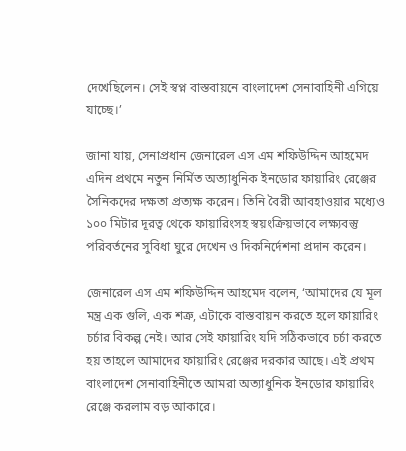দেখেছিলেন। সেই স্বপ্ন বাস্তবায়নে বাংলাদেশ সেনাবাহিনী এগিয়ে যাচ্ছে।’

জানা যায়, সেনাপ্রধান জেনারেল এস এম শফিউদ্দিন আহমেদ এদিন প্রথমে নতুন নির্মিত অত্যাধুনিক ইনডোর ফায়ারিং রেঞ্জের সৈনিকদের দক্ষতা প্রত্যক্ষ করেন। তিনি বৈরী আবহাওয়ার মধ্যেও ১০০ মিটার দূরত্ব থেকে ফায়ারিংসহ স্বয়ংক্রিয়ভাবে লক্ষ্যবস্তু পরিবর্তনের সুবিধা ঘুরে দেখেন ও দিকনির্দেশনা প্রদান করেন।

জেনারেল এস এম শফিউদ্দিন আহমেদ বলেন, ‘আমাদের যে মূল মন্ত্র এক গুলি, এক শত্রু, এটাকে বাস্তবায়ন করতে হলে ফায়ারিং চর্চার বিকল্প নেই। আর সেই ফায়ারিং যদি সঠিকভাবে চর্চা করতে হয় তাহলে আমাদের ফায়ারিং রেঞ্জের দরকার আছে। এই প্রথম বাংলাদেশ সেনাবাহিনীতে আমরা অত্যাধুনিক ইনডোর ফায়ারিং রেঞ্জে করলাম বড় আকারে।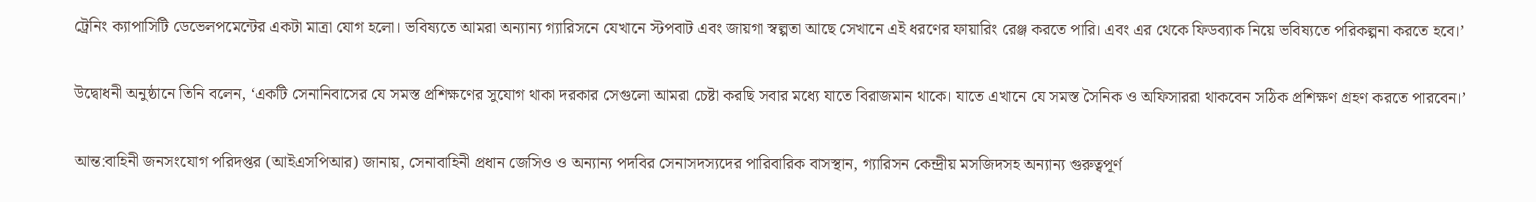ট্রেনিং ক্যাপাসিটি ডেভেলপমেন্টের একটা মাত্রা যোগ হলো। ভবিষ্যতে আমরা অন্যান্য গ্যারিসনে যেখানে স্টপবাট এবং জায়গা স্বল্পতা আছে সেখানে এই ধরণের ফায়ারিং রেঞ্জ করতে পারি। এবং এর থেকে ফিডব্যাক নিয়ে ভবিষ্যতে পরিকল্পনা করতে হবে।’

উদ্বোধনী অনুষ্ঠানে তিনি বলেন, ‘একটি সেনানিবাসের যে সমস্ত প্রশিক্ষণের সুযোগ থাকা দরকার সেগুলো আমরা চেষ্টা করছি সবার মধ্যে যাতে বিরাজমান থাকে। যাতে এখানে যে সমস্ত সৈনিক ও অফিসাররা থাকবেন সঠিক প্রশিক্ষণ গ্রহণ করতে পারবেন।’

আন্ত:বাহিনী জনসংযোগ পরিদপ্তর (আইএসপিআর) জানায়, সেনাবাহিনী প্রধান জেসিও ও অন্যান্য পদবির সেনাসদস্যদের পারিবারিক বাসস্থান, গ্যারিসন কেন্দ্রীয় মসজিদসহ অন্যান্য গুরুত্বপূর্ণ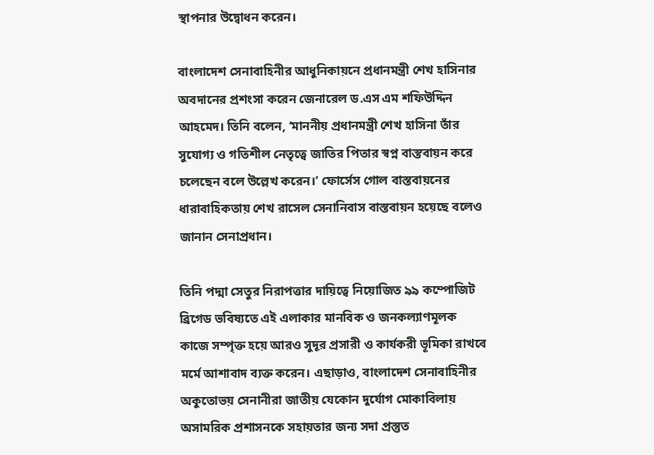স্থাপনার উদ্বোধন করেন।

বাংলাদেশ সেনাবাহিনীর আধুনিকায়নে প্রধানমন্ত্রী শেখ হাসিনার অবদানের প্রশংসা করেন জেনারেল ড.এস এম শফিউদ্দিন আহমেদ। তিনি বলেন, ‘মাননীয় প্রধানমন্ত্রী শেখ হাসিনা তাঁর সুযোগ্য ও গতিশীল নেতৃত্বে জাতির পিতার স্বপ্ন বাস্তবায়ন করে চলেছেন বলে উল্লেখ করেন।’ ফোর্সেস গোল বাস্তবায়নের ধারাবাহিকতায় শেখ রাসেল সেনানিবাস বাস্তবায়ন হয়েছে বলেও জানান সেনাপ্রধান।

তিনি পদ্মা সেতুর নিরাপত্তার দায়িত্বে নিয়োজিত ৯৯ কম্পোজিট ব্রিগেড ভবিষ্যতে এই এলাকার মানবিক ও জনকল্যাণমূলক কাজে সম্পৃক্ত হয়ে আরও সুদূর প্রসারী ও কার্যকরী ভূমিকা রাখবে মর্মে আশাবাদ ব্যক্ত করেন। এছাড়াও, বাংলাদেশ সেনাবাহিনীর অকুতোভয় সেনানীরা জাতীয় যেকোন দুর্যোগ মোকাবিলায় অসামরিক প্রশাসনকে সহায়তার জন্য সদা প্রস্তুত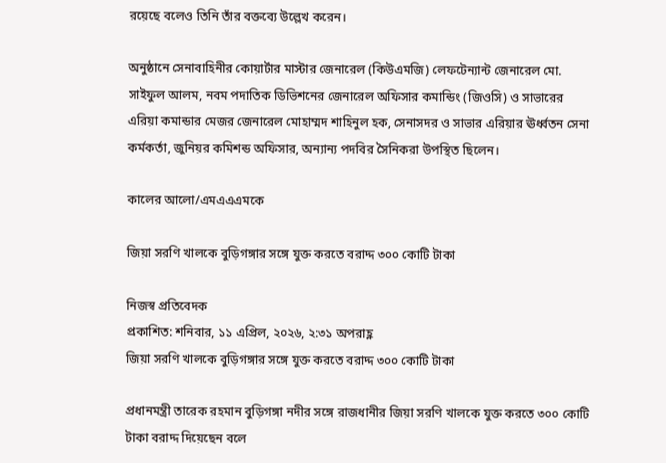রয়েছে বলেও তিনি তাঁর বক্তব্যে উল্লেখ করেন।

অনুষ্ঠানে সেনাবাহিনীর কোয়ার্টার মাস্টার জেনারেল (কিউএমজি) লেফটেন্যান্ট জেনারেল মো. সাইফুল আলম, নবম পদাতিক ডিভিশনের জেনারেল অফিসার কমান্ডিং (জিওসি) ও সাভারের এরিয়া কমান্ডার মেজর জেনারেল মোহাম্মদ শাহিনুল হক, সেনাসদর ও সাভার এরিয়ার ঊর্ধ্বতন সেনা কর্মকর্তা, জুনিয়র কমিশন্ড অফিসার, অন্যান্য পদবির সৈনিকরা উপস্থিত ছিলেন।

কালের আলো/এমএএএমকে

জিয়া সরণি খালকে বুড়িগঙ্গার সঙ্গে যুক্ত করতে বরাদ্দ ৩০০ কোটি টাকা

নিজস্ব প্রতিবেদক
প্রকাশিত: শনিবার, ১১ এপ্রিল, ২০২৬, ২:৩১ অপরাহ্ণ
জিয়া সরণি খালকে বুড়িগঙ্গার সঙ্গে যুক্ত করতে বরাদ্দ ৩০০ কোটি টাকা

প্রধানমন্ত্রী তারেক রহমান বুড়িগঙ্গা নদীর সঙ্গে রাজধানীর জিয়া সরণি খালকে যুক্ত করতে ৩০০ কোটি টাকা বরাদ্দ দিয়েছেন বলে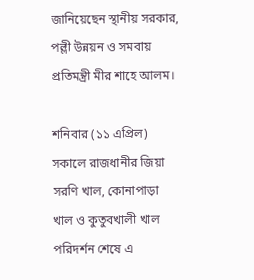জানিয়েছেন স্থানীয় সরকার, পল্লী উন্নয়ন ও সমবায় প্রতিমন্ত্রী মীর শাহে আলম।

শনিবার (১১ এপ্রিল) সকালে রাজধানীর জিয়া সরণি খাল, কোনাপাড়া খাল ও কুতুবখালী খাল পরিদর্শন শেষে এ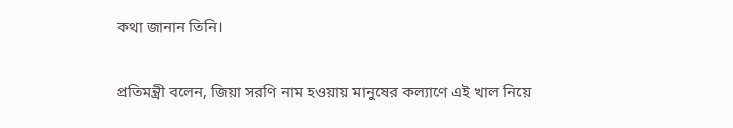কথা জানান তিনি।

প্রতিমন্ত্রী বলেন, জিয়া সরণি নাম হওয়ায় মানুষের কল্যাণে এই খাল নিয়ে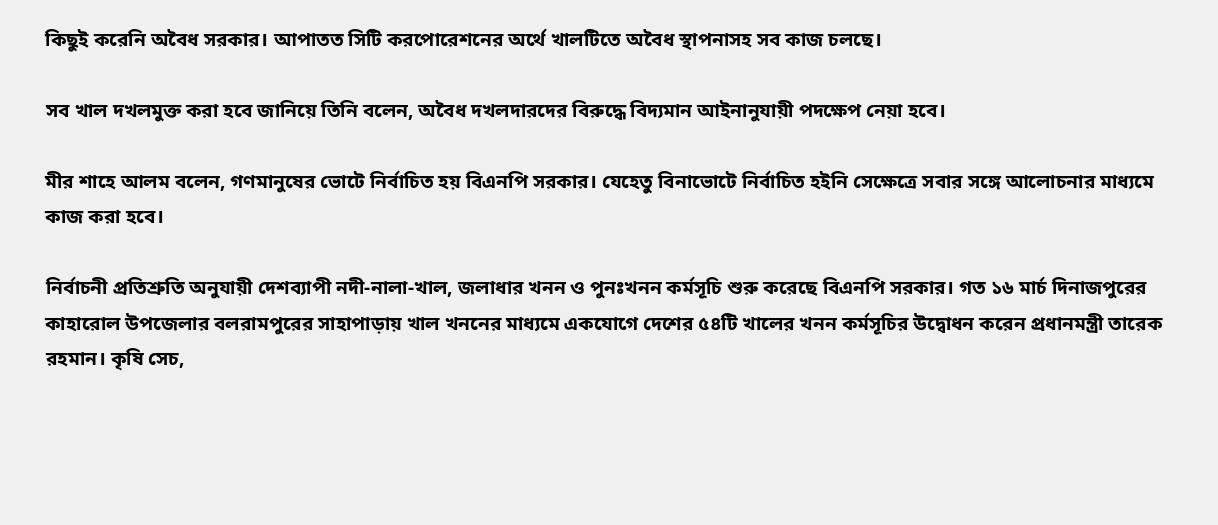কিছুই করেনি অবৈধ সরকার। আপাতত সিটি করপোরেশনের অর্থে খালটিতে অবৈধ স্থাপনাসহ সব কাজ চলছে।

সব খাল দখলমুক্ত করা হবে জানিয়ে তিনি বলেন, অবৈধ দখলদারদের বিরুদ্ধে বিদ্যমান আইনানুযায়ী পদক্ষেপ নেয়া হবে।

মীর শাহে আলম বলেন, গণমানুষের ভোটে নির্বাচিত হয় বিএনপি সরকার। যেহেতু বিনাভোটে নির্বাচিত হইনি সেক্ষেত্রে সবার সঙ্গে আলোচনার মাধ্যমে কাজ করা হবে।

নির্বাচনী প্রতিশ্রুতি অনুযায়ী দেশব্যাপী নদী-নালা-খাল, জলাধার খনন ও পুনঃখনন কর্মসূচি শুরু করেছে বিএনপি সরকার। গত ১৬ মার্চ দিনাজপুরের কাহারোল উপজেলার বলরামপুরের সাহাপাড়ায় খাল খননের মাধ্যমে একযোগে দেশের ৫৪টি খালের খনন কর্মসূচির উদ্বোধন করেন প্রধানমন্ত্রী তারেক রহমান। কৃষি সেচ,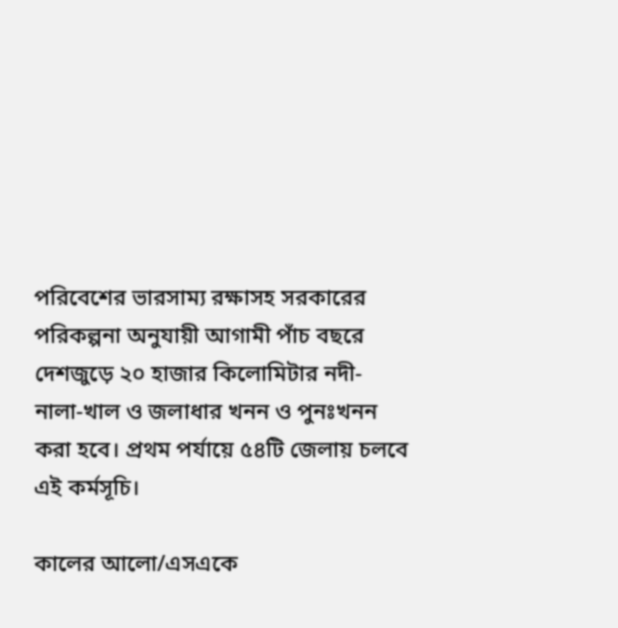পরিবেশের ভারসাম্য রক্ষাসহ সরকারের পরিকল্পনা অনুযায়ী আগামী পাঁচ বছরে দেশজুড়ে ২০ হাজার কিলোমিটার নদী-নালা-খাল ও জলাধার খনন ও পুনঃখনন করা হবে। প্রথম পর্যায়ে ৫৪টি জেলায় চলবে এই কর্মসূচি।

কালের আলো/এসএকে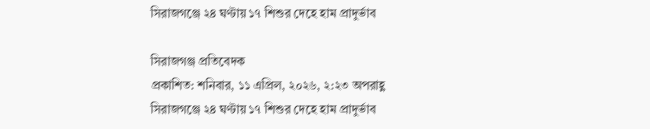সিরাজগঞ্জে ২৪ ঘণ্টায় ১৭ শিশুর দেহে হাম প্রাদুর্ভাব

সিরাজগঞ্জ প্রতিবেদক
প্রকাশিত: শনিবার, ১১ এপ্রিল, ২০২৬, ২:২৩ অপরাহ্ণ
সিরাজগঞ্জে ২৪ ঘণ্টায় ১৭ শিশুর দেহে হাম প্রাদুর্ভাব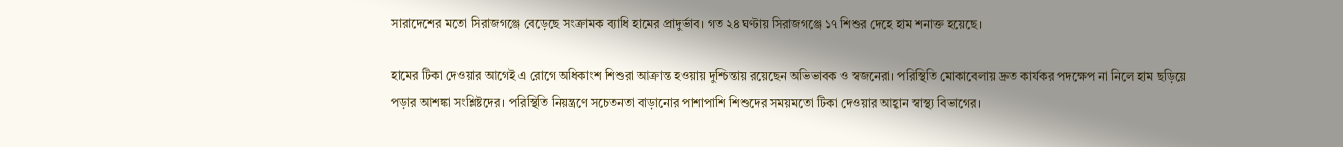সারাদেশের মতো সিরাজগঞ্জে বেড়েছে সংক্রামক ব্যাধি হামের প্রাদুর্ভাব। গত ২৪ ঘণ্টায় সিরাজগঞ্জে ১৭ শিশুর দেহে হাম শনাক্ত হয়েছে।

হামের টিকা দেওয়ার আগেই এ রোগে অধিকাংশ শিশুরা আক্রান্ত হওয়ায় দুশ্চিন্তায় রয়েছেন অভিভাবক ও স্বজনেরা। পরিস্থিতি মোকাবেলায় দ্রুত কার্যকর পদক্ষেপ না নিলে হাম ছড়িয়ে পড়ার আশঙ্কা সংশ্লিষ্টদের। পরিস্থিতি নিয়ন্ত্রণে সচেতনতা বাড়ানোর পাশাপাশি শিশুদের সময়মতো টিকা দেওয়ার আহ্বান স্বাস্থ্য বিভাগের।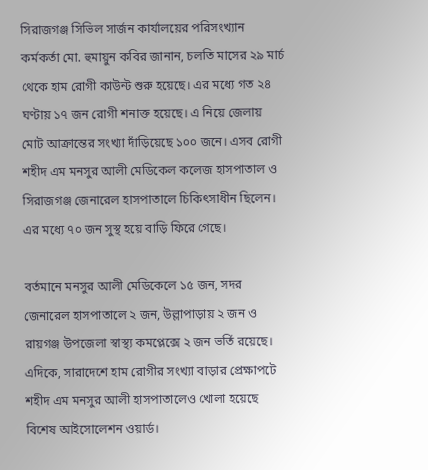সিরাজগঞ্জ সিভিল সার্জন কার্যালয়ের পরিসংখ্যান কর্মকর্তা মো. হুমায়ুন কবির জানান, চলতি মাসের ২৯ মার্চ থেকে হাম রোগী কাউন্ট শুরু হয়েছে। এর মধ্যে গত ২৪ ঘণ্টায় ১৭ জন রোগী শনাক্ত হয়েছে। এ নিয়ে জেলায় মোট আক্রান্তের সংখ্যা দাঁড়িয়েছে ১০০ জনে। এসব রোগী শহীদ এম মনসুর আলী মেডিকেল কলেজ হাসপাতাল ও সিরাজগঞ্জ জেনারেল হাসপাতালে চিকিৎসাধীন ছিলেন। এর মধ্যে ৭০ জন সুস্থ হয়ে বাড়ি ফিরে গেছে।

বর্তমানে মনসুর আলী মেডিকেলে ১৫ জন, সদর জেনারেল হাসপাতালে ২ জন, উল্লাপাড়ায় ২ জন ও রায়গঞ্জ উপজেলা স্বাস্থ্য কমপ্লেক্সে ২ জন ভর্তি রয়েছে। এদিকে, সারাদেশে হাম রোগীর সংখ্যা বাড়ার প্রেক্ষাপটে শহীদ এম মনসুর আলী হাসপাতালেও খোলা হয়েছে বিশেষ আইসোলেশন ওয়ার্ড।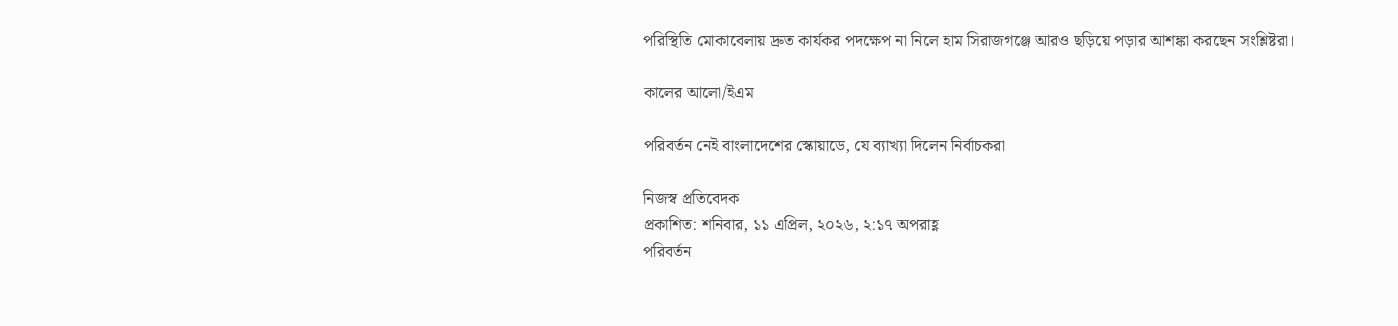পরিস্থিতি মোকাবেলায় দ্রুত কার্যকর পদক্ষেপ না নিলে হাম সিরাজগঞ্জে আরও ছড়িয়ে পড়ার আশঙ্কা করছেন সংশ্লিষ্টরা।

কালের আলো/ইএম

পরিবর্তন নেই বাংলাদেশের স্কোয়াডে, যে ব্যাখ্যা দিলেন নির্বাচকরা

নিজস্ব প্রতিবেদক
প্রকাশিত: শনিবার, ১১ এপ্রিল, ২০২৬, ২:১৭ অপরাহ্ণ
পরিবর্তন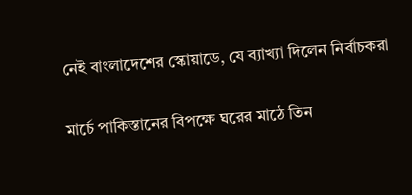নেই বাংলাদেশের স্কোয়াডে, যে ব্যাখ্যা দিলেন নির্বাচকরা

মার্চে পাকিস্তানের বিপক্ষে ঘরের মাঠে তিন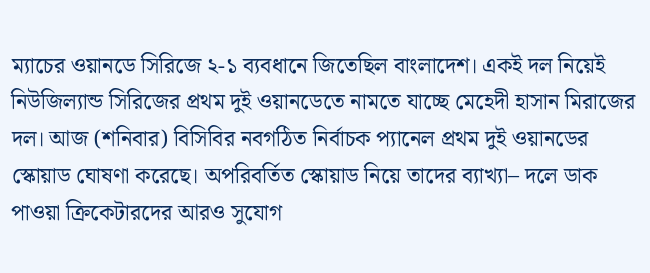ম্যাচের ওয়ানডে সিরিজে ২-১ ব্যবধানে জিতেছিল বাংলাদেশ। একই দল নিয়েই নিউজিল্যান্ড সিরিজের প্রথম দুই ওয়ানডেতে নামতে যাচ্ছে মেহেদী হাসান মিরাজের দল। আজ (শনিবার) বিসিবির নবগঠিত নির্বাচক প্যানেল প্রথম দুই ওয়ানডের স্কোয়াড ঘোষণা করেছে। অপরিবর্তিত স্কোয়াড নিয়ে তাদের ব্যাখ্যা– দলে ডাক পাওয়া ক্রিকেটারদের আরও সুযোগ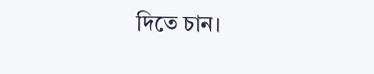দিতে চান।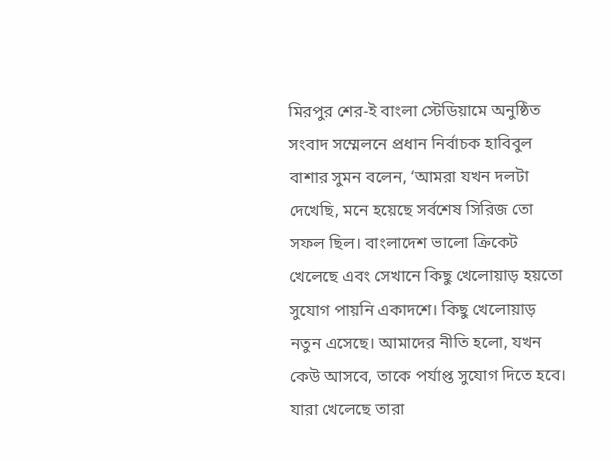মিরপুর শের-ই বাংলা স্টেডিয়ামে অনুষ্ঠিত সংবাদ সম্মেলনে প্রধান নির্বাচক হাবিবুল বাশার সুমন বলেন, ‘আমরা যখন দলটা দেখেছি, মনে হয়েছে সর্বশেষ সিরিজ তো সফল ছিল। বাংলাদেশ ভালো ক্রিকেট খেলেছে এবং সেখানে কিছু খেলোয়াড় হয়তো সুযোগ পায়নি একাদশে। কিছু খেলোয়াড় নতুন এসেছে। আমাদের নীতি হলো, যখন কেউ আসবে, তাকে পর্যাপ্ত সুযোগ দিতে হবে। যারা খেলেছে তারা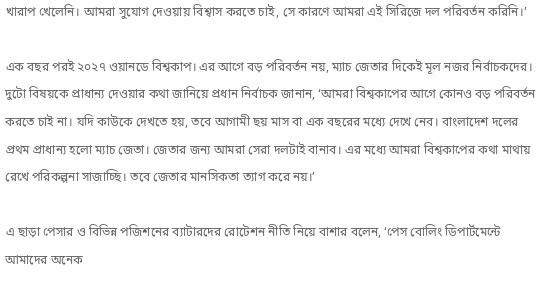খারাপ খেলেনি। আমরা সুযোগ দেওয়ায় বিশ্বাস করতে চাই, সে কারণে আমরা এই সিরিজে দল পরিবর্তন করিনি।’

এক বছর পরই ২০২৭ ওয়ানডে বিশ্বকাপ। এর আগে বড় পরিবর্তন নয়, ম্যাচ জেতার দিকেই মূল নজর নির্বাচকদের। দুটো বিষয়কে প্রাধান্য দেওয়ার কথা জানিয়ে প্রধান নির্বাচক জানান, ‘আমরা বিশ্বকাপের আগে কোনও বড় পরিবর্তন করতে চাই না। যদি কাউকে দেখতে হয়, তবে আগামী ছয় মাস বা এক বছরের মধ্যে দেখে নেব। বাংলাদেশ দলের প্রথম প্রাধান্য হলো ম্যাচ জেতা। জেতার জন্য আমরা সেরা দলটাই বানাব। এর মধ্যে আমরা বিশ্বকাপের কথা মাথায় রেখে পরিকল্পনা সাজাচ্ছি। তবে জেতার মানসিকতা ত্যাগ করে নয়।’

এ ছাড়া পেসার ও বিভিন্ন পজিশনের ব্যাটারদের রোটেশন নীতি নিয়ে বাশার বলেন, ‘পেস বোলিং ডিপার্টমেন্টে আমাদের অনেক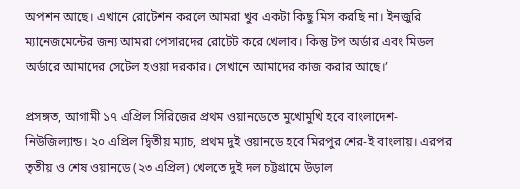অপশন আছে। এখানে রোটেশন করলে আমরা খুব একটা কিছু মিস করছি না। ইনজুরি ম্যানেজমেন্টের জন্য আমরা পেসারদের রোটেট করে খেলাব। কিন্তু টপ অর্ডার এবং মিডল অর্ডারে আমাদের সেটেল হওয়া দরকার। সেখানে আমাদের কাজ করার আছে।’

প্রসঙ্গত, আগামী ১৭ এপ্রিল সিরিজের প্রথম ওয়ানডেতে মুখোমুখি হবে বাংলাদেশ-নিউজিল্যান্ড। ২০ এপ্রিল দ্বিতীয় ম্যাচ, প্রথম দুই ওয়ানডে হবে মিরপুর শের-ই বাংলায়। এরপর তৃতীয় ও শেষ ওয়ানডে (২৩ এপ্রিল) খেলতে দুই দল চট্টগ্রামে উড়াল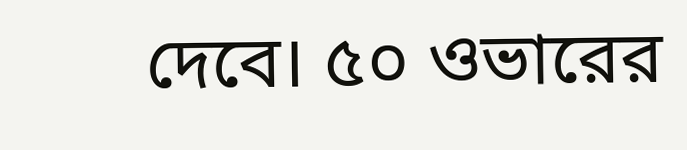দেবে। ৫০ ওভারের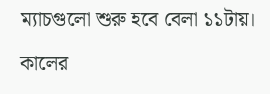ম্যাচগুলো শুরু হবে বেলা ১১টায়।

কালের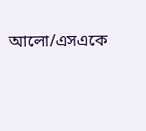আলো/এসএকে